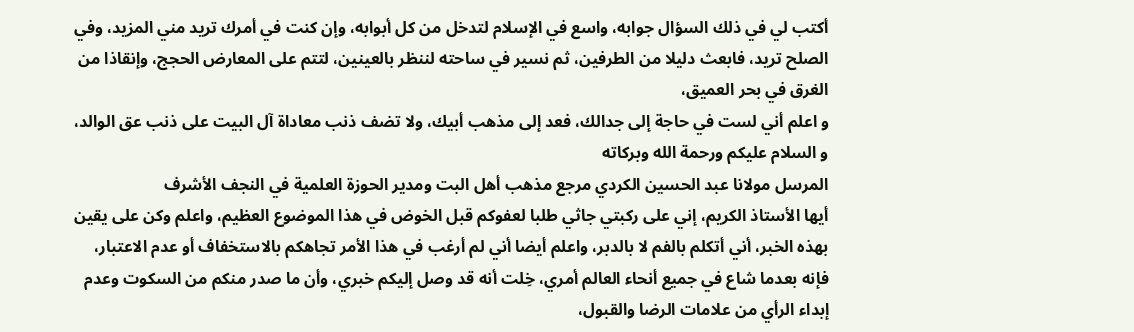أكتب لي في ذلك السؤال جوابه، واسع في الإسلام لتدخل من كل أبوابه، وإن كنت في أمرك تريد مني المزيد، وفي الصلح تريد، فابعث دليلا من الطرفين، ثم نسير في ساحته لننظر بالعينين، لتتم على المعارض الحجج، وإنقاذا من الغرق في بحر العميق،
و اعلم أني لست في حاجة إلى جدالك، فعد إلى مذهب أبيك، ولا تضف ذنب معاداة آل البيت على ذنب عق الوالد،
و السلام عليكم ورحمة الله وبركاته
المرسل مولانا عبد الحسين الكردي مرجع مذهب أهل البت ومدير الحوزة العلمية في النجف الأشرف
أيها الأستاذ الكريم، إني على ركبتي جاثي طلبا لعفوكم قبل الخوض في هذا الموضوع العظيم، واعلم وكن على يقين بهذه الخبر، أني أتكلم بالفم لا بالدبر، واعلم أيضا أني لم أرغب في هذا الأمر تجاهكم بالاستخفاف أو عدم الاعتبار، فإنه بعدما شاع في جميع أنحاء العالم أمري، خِلت أنه قد وصل إليكم خبري، وأن ما صدر منكم من السكوت وعدم إبداء الرأي من علامات الرضا والقبول،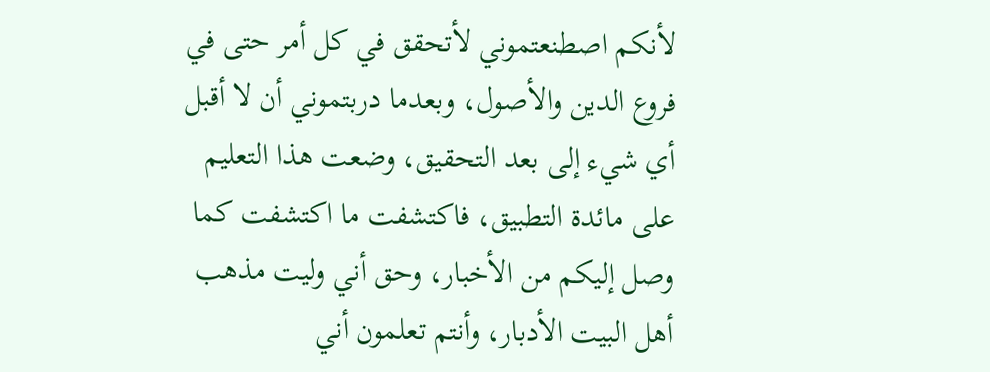لأنكم اصطنعتموني لأتحقق في كل أمر حتى في فروع الدين والأصول، وبعدما دربتموني أن لا أقبل أي شيء إلى بعد التحقيق، وضعت هذا التعليم على مائدة التطبيق، فاكتشفت ما اكتشفت كما وصل إليكم من الأخبار، وحق أني وليت مذهب أهل البيت الأدبار، وأنتم تعلمون أني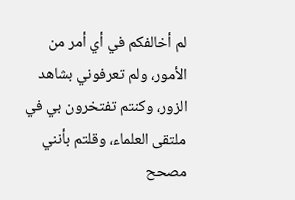لم أخالفكم في أي أمر من الأمور، ولم تعرفوني بشاهد الزور، وكنتم تفتخرون بي في ملتقى العلماء، وقلتم بأنني مصحح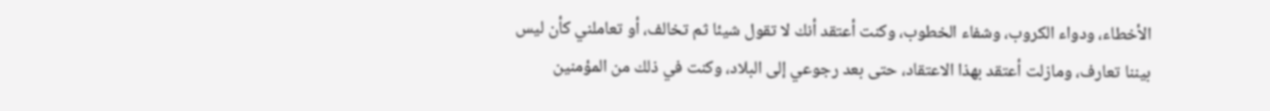الأخطاء، ودواء الكروب، وشفاء الخطوب، وكنت أعتقد أنك لا تقول شيئا ثم تخالف، أو تعاملني كأن ليس بيننا تعارف، ومازلت أعتقد بهذا الاعتقاد، حتى بعد رجوعي إلى البلاد، وكنت في ذلك من المؤمنين